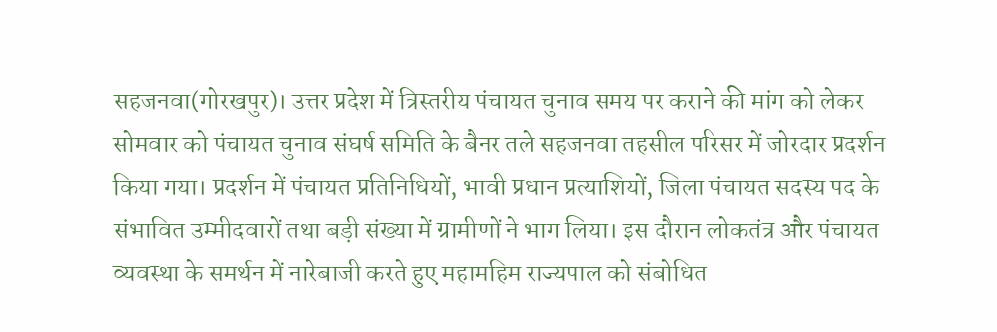सहजनवा(गोरखपुर)। उत्तर प्रदेश में त्रिस्तरीय पंचायत चुनाव समय पर कराने की मांग को लेकर सोमवार को पंचायत चुनाव संघर्ष समिति के बैनर तले सहजनवा तहसील परिसर में जोरदार प्रदर्शन किया गया। प्रदर्शन में पंचायत प्रतिनिधियों, भावी प्रधान प्रत्याशियों, जिला पंचायत सदस्य पद के संभावित उम्मीदवारों तथा बड़ी संख्या में ग्रामीणों ने भाग लिया। इस दौरान लोकतंत्र और पंचायत व्यवस्था के समर्थन में नारेबाजी करते हुए महामहिम राज्यपाल को संबोधित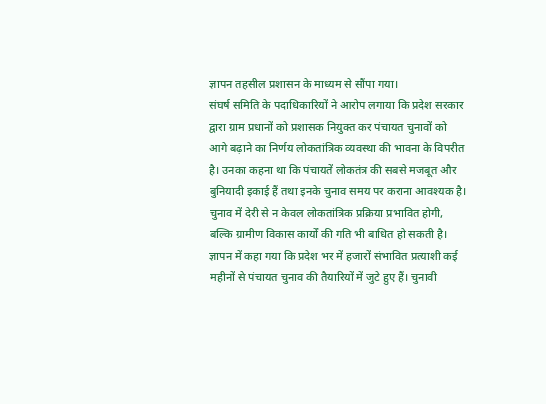ज्ञापन तहसील प्रशासन के माध्यम से सौंपा गया।
संघर्ष समिति के पदाधिकारियों ने आरोप लगाया कि प्रदेश सरकार द्वारा ग्राम प्रधानों को प्रशासक नियुक्त कर पंचायत चुनावों को आगे बढ़ाने का निर्णय लोकतांत्रिक व्यवस्था की भावना के विपरीत है। उनका कहना था कि पंचायतें लोकतंत्र की सबसे मजबूत और बुनियादी इकाई हैं तथा इनके चुनाव समय पर कराना आवश्यक है। चुनाव में देरी से न केवल लोकतांत्रिक प्रक्रिया प्रभावित होगी, बल्कि ग्रामीण विकास कार्यों की गति भी बाधित हो सकती है।
ज्ञापन में कहा गया कि प्रदेश भर में हजारों संभावित प्रत्याशी कई महीनों से पंचायत चुनाव की तैयारियों में जुटे हुए हैं। चुनावी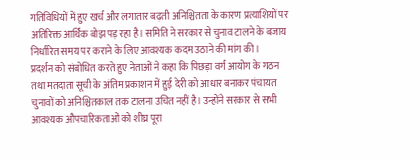गतिविधियों में हुए खर्च और लगातार बढ़ती अनिश्चितता के कारण प्रत्याशियों पर अतिरिक्त आर्थिक बोझ पड़ रहा है। समिति ने सरकार से चुनाव टालने के बजाय निर्धारित समय पर कराने के लिए आवश्यक कदम उठाने की मांग की।
प्रदर्शन को संबोधित करते हुए नेताओं ने कहा कि पिछड़ा वर्ग आयोग के गठन तथा मतदाता सूची के अंतिम प्रकाशन में हुई देरी को आधार बनाकर पंचायत चुनावों को अनिश्चितकाल तक टालना उचित नहीं है। उन्होंने सरकार से सभी आवश्यक औपचारिकताओं को शीघ्र पूरा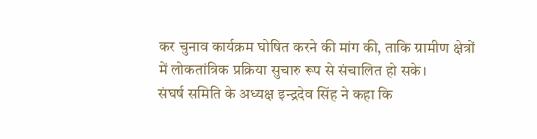कर चुनाव कार्यक्रम घोषित करने की मांग की, ताकि ग्रामीण क्षेत्रों में लोकतांत्रिक प्रक्रिया सुचारु रूप से संचालित हो सके।
संघर्ष समिति के अध्यक्ष इन्द्रदेव सिंह ने कहा कि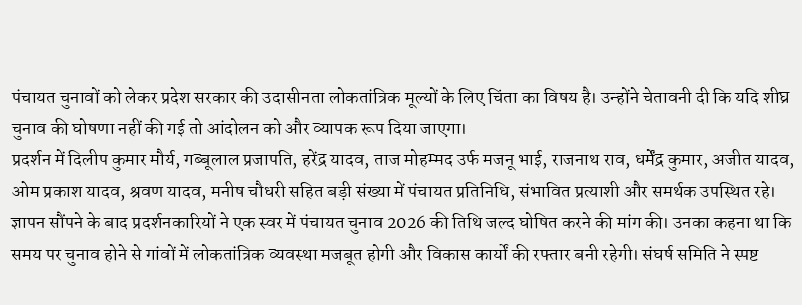पंचायत चुनावों को लेकर प्रदेश सरकार की उदासीनता लोकतांत्रिक मूल्यों के लिए चिंता का विषय है। उन्होंने चेतावनी दी कि यदि शीघ्र चुनाव की घोषणा नहीं की गई तो आंदोलन को और व्यापक रूप दिया जाएगा।
प्रदर्शन में दिलीप कुमार मौर्य, गब्बूलाल प्रजापति, हरेंद्र यादव, ताज मोहम्मद उर्फ मजनू भाई, राजनाथ राव, धर्मेंद्र कुमार, अजीत यादव, ओम प्रकाश यादव, श्रवण यादव, मनीष चौधरी सहित बड़ी संख्या में पंचायत प्रतिनिधि, संभावित प्रत्याशी और समर्थक उपस्थित रहे।
ज्ञापन सौंपने के बाद प्रदर्शनकारियों ने एक स्वर में पंचायत चुनाव 2026 की तिथि जल्द घोषित करने की मांग की। उनका कहना था कि समय पर चुनाव होने से गांवों में लोकतांत्रिक व्यवस्था मजबूत होगी और विकास कार्यों की रफ्तार बनी रहेगी। संघर्ष समिति ने स्पष्ट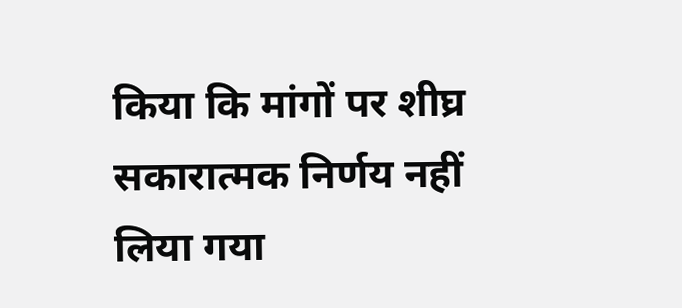किया कि मांगों पर शीघ्र सकारात्मक निर्णय नहीं लिया गया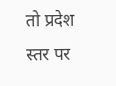तो प्रदेश स्तर पर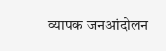व्यापक जनआंदोलन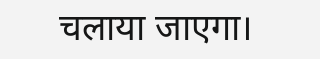चलाया जाएगा।